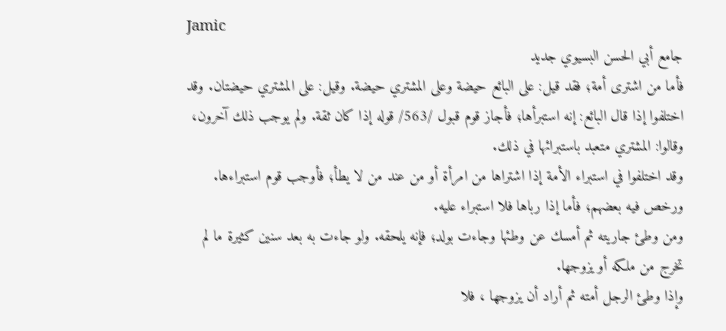Jamic
جامع أبي الحسن البسيوي جديد
فأما من اشترى أمة؛ فقد قيل: على البائع حيضة وعلى المشتري حيضة. وقيل: على المشتري حيضتان. وقد اختلفوا إذا قال البائع: إنه استبرأها؛ فأجاز قوم قبول /563/ قوله إذا كان ثقة. ولم يوجب ذلك آخرون، وقالوا: المشتري متعبد باستبرائها في ذلك.
وقد اختلفوا في استبراء الأمة إذا اشتراها من امرأة أو من عند من لا يطأ؛ فأوجب قوم استبراءها. ورخص فيه بعضهم؛ فأما إذا رباها فلا استبراء عليه.
ومن وطئ جاريته ثم أمسك عن وطئها وجاءت بولد؛ فإنه يلحقه. ولو جاءت به بعد سنين كثيرة ما لم تخرج من ملكه أو يزوجها.
وإذا وطئ الرجل أمته ثم أراد أن يزوجها ، فلا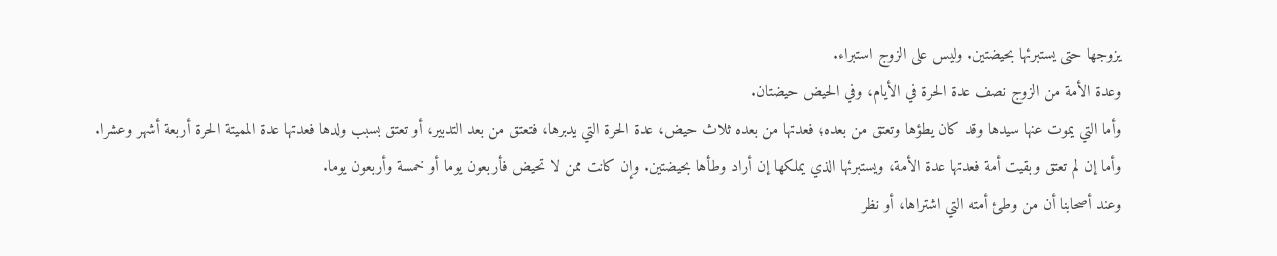يزوجها حتى يستبرئها بحيضتين. وليس على الزوج استبراء.
وعدة الأمة من الزوج نصف عدة الحرة في الأيام، وفي الحيض حيضتان.
وأما التي يموت عنها سيدها وقد كان يطؤها وتعتق من بعده؛ فعدتها من بعده ثلاث حيض، عدة الحرة التي يدبرها، فتعتق من بعد التدبير، أو تعتق بسبب ولدها فعدتها عدة المميتة الحرة أربعة أشهر وعشرا.
وأما إن لم تعتق وبقيت أمة فعدتها عدة الأمة، ويستبرئها الذي يملكها إن أراد وطأها بحيضتين. وإن كانت ممن لا تحيض فأربعون يوما أو خمسة وأربعون يوما.
وعند أصحابنا أن من وطئ أمته التي اشتراها، أو نظر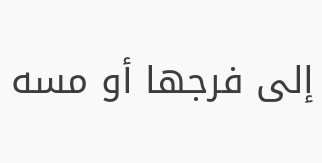إلى فرجها أو مسه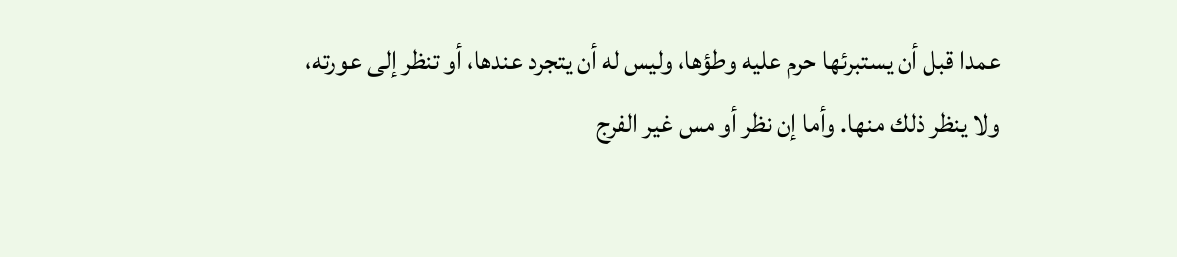عمدا قبل أن يستبرئها حرم عليه وطؤها، وليس له أن يتجرد عندها، أو تنظر إلى عورته، ولا ينظر ذلك منها. وأما إن نظر أو مس غير الفرج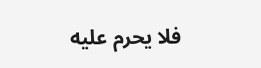فلا يحرم عليه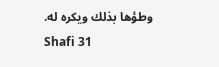وطؤها بذلك ويكره له.
Shafi 31